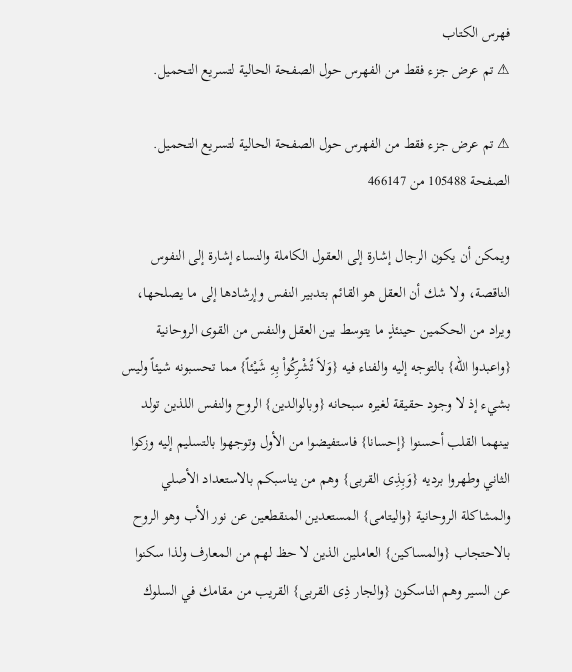فهرس الكتاب
⚠ تم عرض جزء فقط من الفهرس حول الصفحة الحالية لتسريع التحميل.

⚠ تم عرض جزء فقط من الفهرس حول الصفحة الحالية لتسريع التحميل.
الصفحة 105488 من 466147

ويمكن أن يكون الرجال إشارة إلى العقول الكاملة والنساء إشارة إلى النفوس الناقصة، ولا شك أن العقل هو القائم بتدبير النفس وإرشادها إلى ما يصلحها، ويراد من الحكمين حينئذٍ ما يتوسط بين العقل والنفس من القوى الروحانية {واعبدوا الله} بالتوجه إليه والفناء فيه {وَلاَ تُشْرِكُواْ بِهِ شَيْئاً} مما تحسبونه شيئاً وليس بشيء إذ لا وجود حقيقة لغيره سبحانه {وبالوالدين} الروح والنفس اللذين تولد بينهما القلب أحسنوا {إحسانا} فاستفيضوا من الأول وتوجهوا بالتسليم إليه وزكوا الثاني وطهروا برديه {وَبِذِى القربى} وهم من يناسبكم بالاستعداد الأصلي والمشاكلة الروحانية {واليتامى} المستعدين المنقطعين عن نور الأب وهو الروح بالاحتجاب {والمساكين} العاملين الذين لا حظ لهم من المعارف ولذا سكنوا عن السير وهم الناسكون {والجار ذِى القربى} القريب من مقامك في السلوك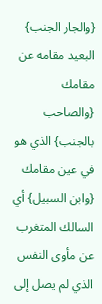{والجار الجنب} البعيد مقامه عن مقامك {والصاحب بالجنب} الذي هو في عين مقامك {وابن السبيل} أي السالك المتغرب عن مأوى النفس الذي لم يصل إلى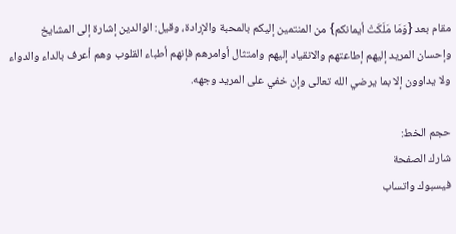مقام بعد {وَمَا مَلَكَتْ أيمانكم} من المنتمين إليكم بالمحبة والإرادة، وقيل: الوالدين إشارة إلى المشايخ وإحسان المريد إليهم إطاعتهم والانقياد إليهم وامتثال أوامرهم فإنهم أطباء القلوب وهم أعرف بالداء والدواء ولا يداوون إلا بما يرضي الله تعالى وإن خفي على المريد وجهه.

حجم الخط:
شارك الصفحة
فيسبوك واتساب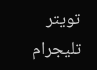تويتر تليجرام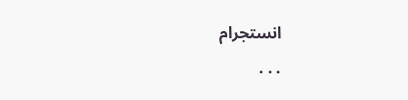انستجرام
. . .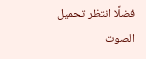فضلًا انتظر تحميل الصوت